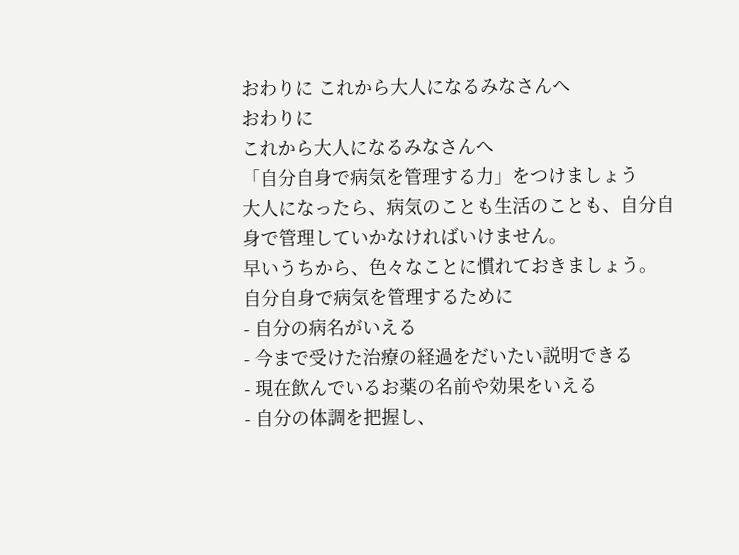おわりに これから大人になるみなさんへ
おわりに
これから大人になるみなさんへ
「自分自身で病気を管理する力」をつけましょう
大人になったら、病気のことも生活のことも、自分自身で管理していかなければいけません。
早いうちから、色々なことに慣れておきましょう。
自分自身で病気を管理するために
- 自分の病名がいえる
- 今まで受けた治療の経過をだいたい説明できる
- 現在飲んでいるお薬の名前や効果をいえる
- 自分の体調を把握し、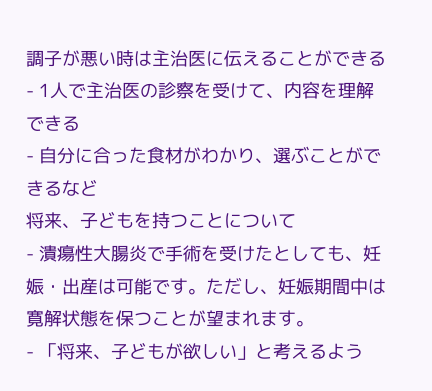調子が悪い時は主治医に伝えることができる
- 1人で主治医の診察を受けて、内容を理解できる
- 自分に合った食材がわかり、選ぶことができるなど
将来、子どもを持つことについて
- 潰瘍性大腸炎で手術を受けたとしても、妊娠・出産は可能です。ただし、妊娠期間中は寛解状態を保つことが望まれます。
- 「将来、子どもが欲しい」と考えるよう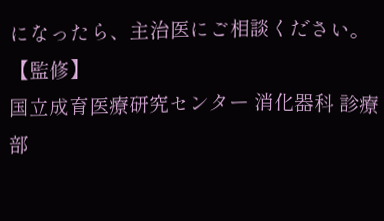になったら、主治医にご相談ください。
【監修】
国立成育医療研究センター 消化器科 診療部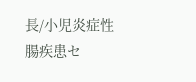長/小児炎症性腸疾患セ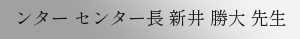ンター センター長 新井 勝大 先生